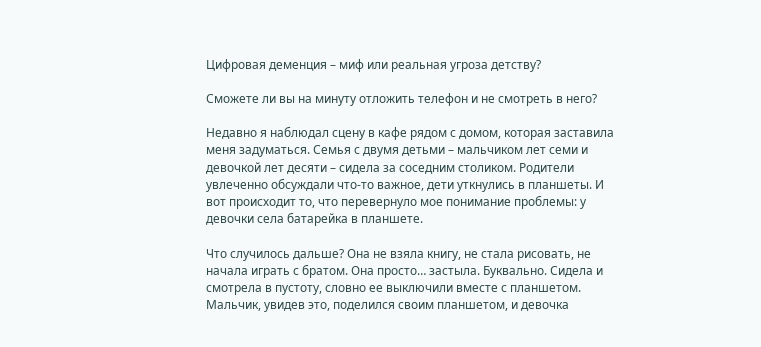Цифровая деменция – миф или реальная угроза детству?

Сможете ли вы на минуту отложить телефон и не смотреть в него?

Недавно я наблюдал сцену в кафе рядом с домом, которая заставила меня задуматься. Семья с двумя детьми – мальчиком лет семи и девочкой лет десяти – сидела за соседним столиком. Родители увлеченно обсуждали что-то важное, дети уткнулись в планшеты. И вот происходит то, что перевернуло мое понимание проблемы: у девочки села батарейка в планшете.

Что случилось дальше? Она не взяла книгу, не стала рисовать, не начала играть с братом. Она просто… застыла. Буквально. Сидела и смотрела в пустоту, словно ее выключили вместе с планшетом. Мальчик, увидев это, поделился своим планшетом, и девочка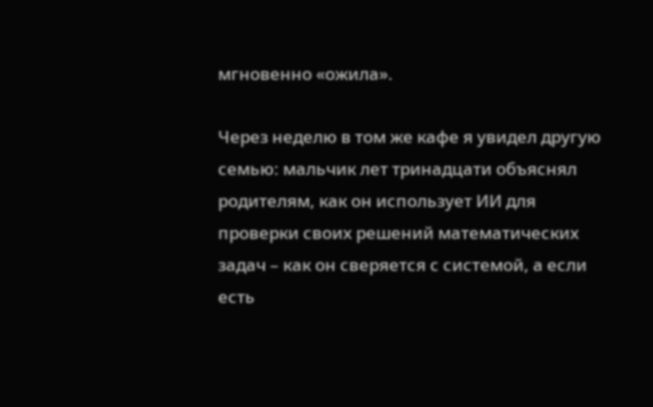мгновенно «ожила».

Через неделю в том же кафе я увидел другую семью: мальчик лет тринадцати объяснял родителям, как он использует ИИ для проверки своих решений математических задач – как он сверяется с системой, а если есть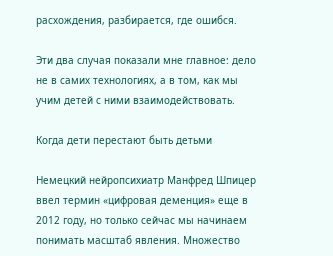расхождения, разбирается, где ошибся.

Эти два случая показали мне главное: дело не в самих технологиях, а в том, как мы учим детей с ними взаимодействовать.

Когда дети перестают быть детьми

Немецкий нейропсихиатр Манфред Шпицер ввел термин «цифровая деменция» еще в 2012 году, но только сейчас мы начинаем понимать масштаб явления. Множество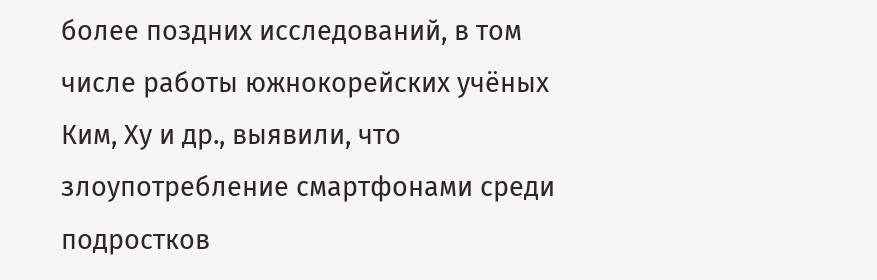более поздних исследований, в том числе работы южнокорейских учёных Ким, Ху и др., выявили, что злоупотребление смартфонами среди подростков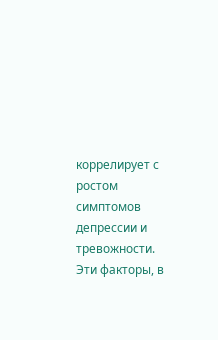коррелирует с ростом симптомов депрессии и тревожности. Эти факторы, в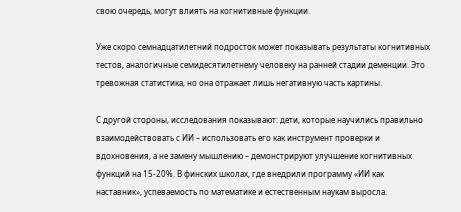свою очередь, могут влиять на когнитивные функции.

Уже скоро семнадцатилетний подросток может показывать результаты когнитивных тестов, аналогичные семидесятилетнему человеку на ранней стадии деменции. Это тревожная статистика, но она отражает лишь негативную часть картины.

С другой стороны, исследования показывают: дети, которые научились правильно взаимодействовать с ИИ – использовать его как инструмент проверки и вдохновения, а не замену мышлению – демонстрируют улучшение когнитивных функций на 15-20%. В финских школах, где внедрили программу «ИИ как наставник», успеваемость по математике и естественным наукам выросла.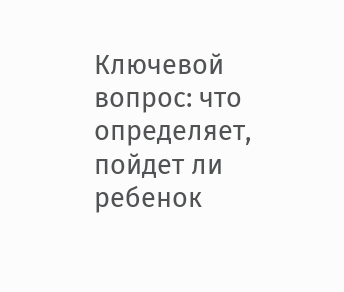Ключевой вопрос: что определяет, пойдет ли ребенок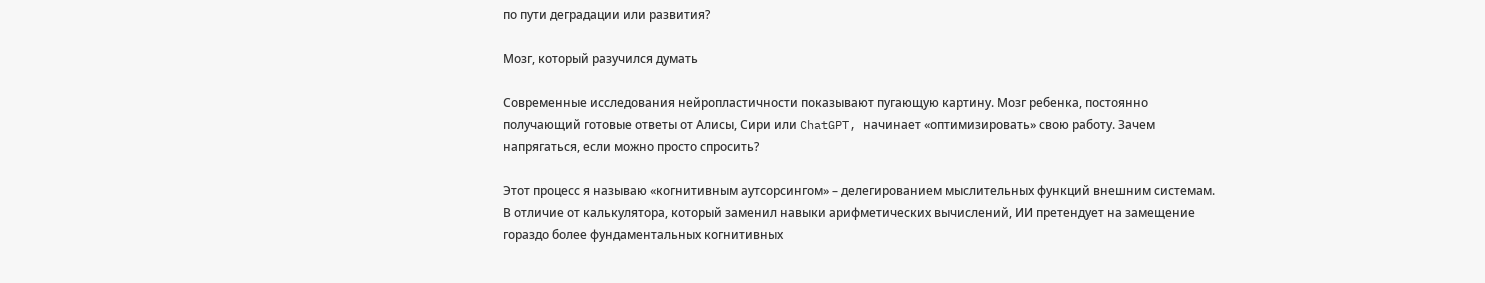по пути деградации или развития?

Мозг, который разучился думать

Современные исследования нейропластичности показывают пугающую картину. Мозг ребенка, постоянно получающий готовые ответы от Алисы, Сири или ChatGPT, начинает «оптимизировать» свою работу. Зачем напрягаться, если можно просто спросить?

Этот процесс я называю «когнитивным аутсорсингом» – делегированием мыслительных функций внешним системам. В отличие от калькулятора, который заменил навыки арифметических вычислений, ИИ претендует на замещение гораздо более фундаментальных когнитивных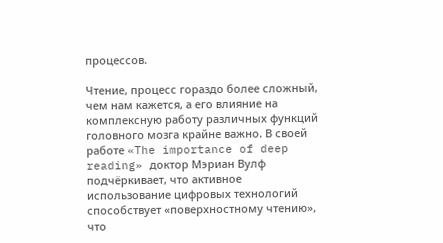процессов.

Чтение, процесс гораздо более сложный, чем нам кажется, а его влияние на комплексную работу различных функций головного мозга крайне важно. В своей работе «The importance of deep reading» доктор Мэриан Вулф подчёркивает, что активное использование цифровых технологий способствует «поверхностному чтению», что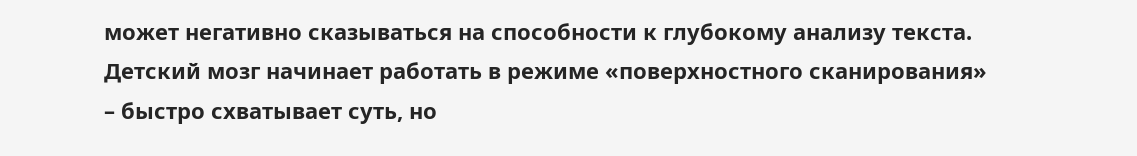может негативно сказываться на способности к глубокому анализу текста. Детский мозг начинает работать в режиме «поверхностного сканирования» – быстро схватывает суть, но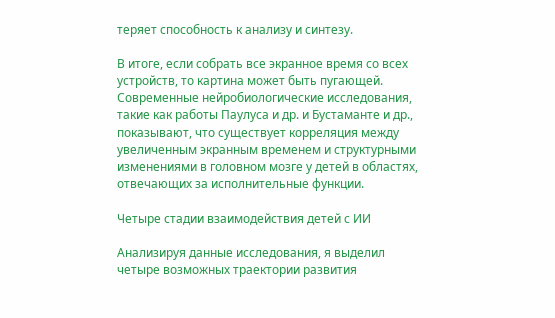теряет способность к анализу и синтезу.

В итоге, если собрать все экранное время со всех устройств, то картина может быть пугающей. Современные нейробиологические исследования, такие как работы Паулуса и др. и Бустаманте и др., показывают, что существует корреляция между увеличенным экранным временем и структурными изменениями в головном мозге у детей в областях, отвечающих за исполнительные функции.

Четыре стадии взаимодействия детей с ИИ

Анализируя данные исследования, я выделил четыре возможных траектории развития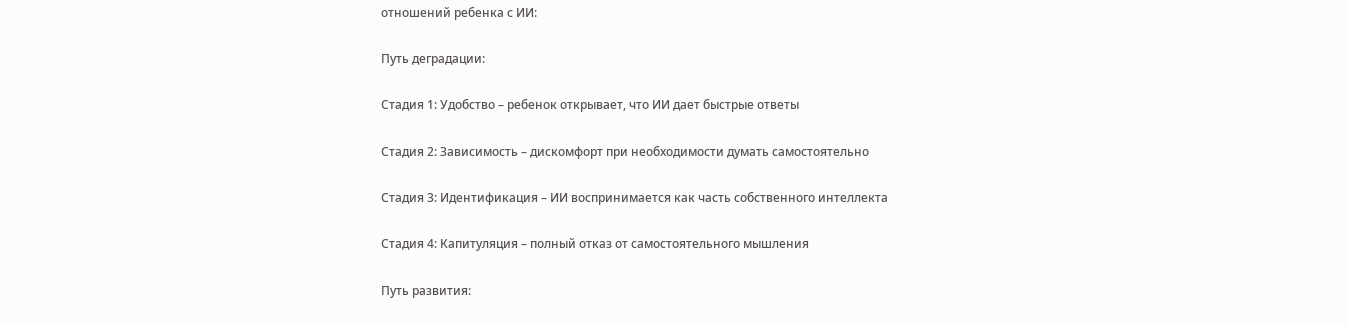отношений ребенка с ИИ:

Путь деградации:

Стадия 1: Удобство – ребенок открывает, что ИИ дает быстрые ответы

Стадия 2: Зависимость – дискомфорт при необходимости думать самостоятельно

Стадия 3: Идентификация – ИИ воспринимается как часть собственного интеллекта

Стадия 4: Капитуляция – полный отказ от самостоятельного мышления

Путь развития: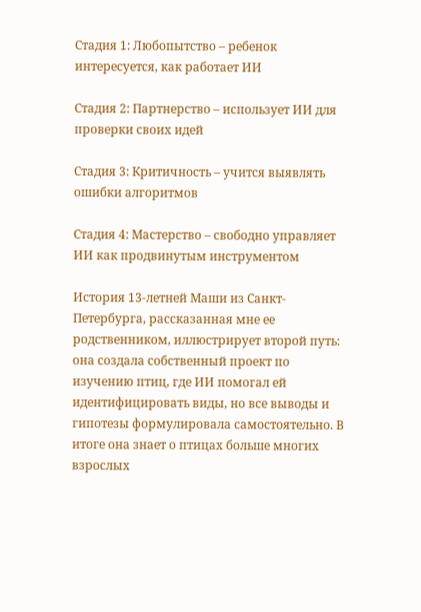Стадия 1: Любопытство – ребенок интересуется, как работает ИИ

Стадия 2: Партнерство – использует ИИ для проверки своих идей

Стадия 3: Критичность – учится выявлять ошибки алгоритмов

Стадия 4: Мастерство – свободно управляет ИИ как продвинутым инструментом

История 13-летней Маши из Санкт-Петербурга, рассказанная мне ее родственником, иллюстрирует второй путь: она создала собственный проект по изучению птиц, где ИИ помогал ей идентифицировать виды, но все выводы и гипотезы формулировала самостоятельно. В итоге она знает о птицах больше многих взрослых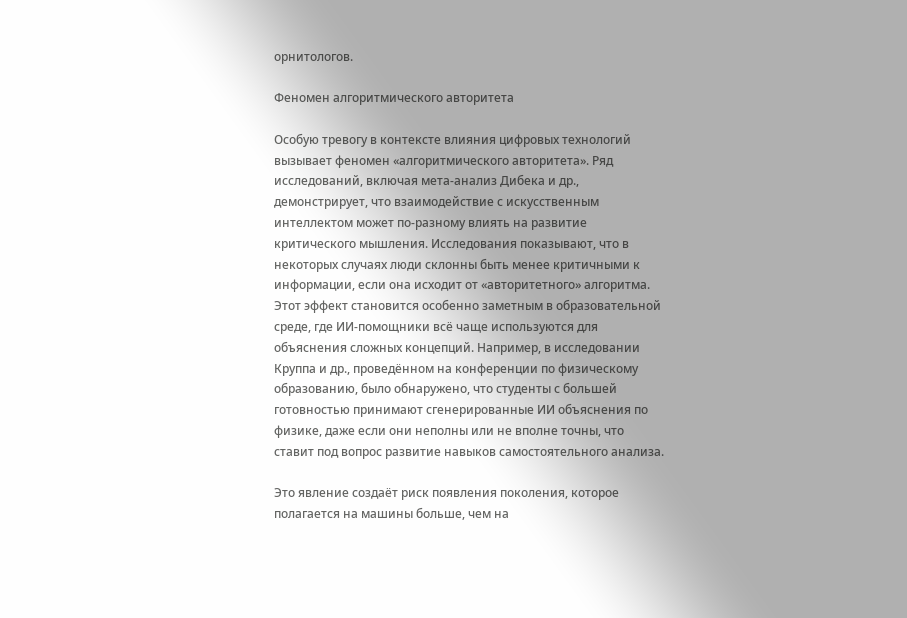орнитологов.

Феномен алгоритмического авторитета

Особую тревогу в контексте влияния цифровых технологий вызывает феномен «алгоритмического авторитета». Ряд исследований, включая мета-анализ Дибека и др., демонстрирует, что взаимодействие с искусственным интеллектом может по-разному влиять на развитие критического мышления. Исследования показывают, что в некоторых случаях люди склонны быть менее критичными к информации, если она исходит от «авторитетного» алгоритма. Этот эффект становится особенно заметным в образовательной среде, где ИИ-помощники всё чаще используются для объяснения сложных концепций. Например, в исследовании Круппа и др., проведённом на конференции по физическому образованию, было обнаружено, что студенты с большей готовностью принимают сгенерированные ИИ объяснения по физике, даже если они неполны или не вполне точны, что ставит под вопрос развитие навыков самостоятельного анализа.

Это явление создаёт риск появления поколения, которое полагается на машины больше, чем на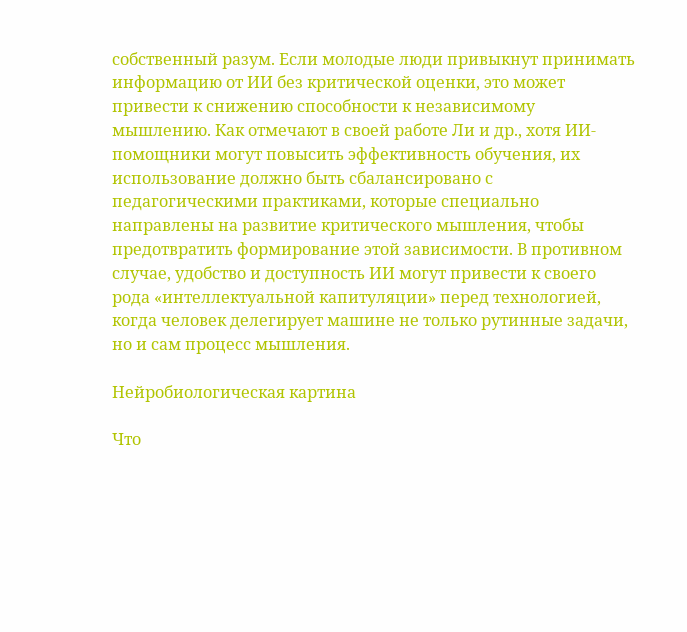собственный разум. Если молодые люди привыкнут принимать информацию от ИИ без критической оценки, это может привести к снижению способности к независимому мышлению. Как отмечают в своей работе Ли и др., хотя ИИ-помощники могут повысить эффективность обучения, их использование должно быть сбалансировано с педагогическими практиками, которые специально направлены на развитие критического мышления, чтобы предотвратить формирование этой зависимости. В противном случае, удобство и доступность ИИ могут привести к своего рода «интеллектуальной капитуляции» перед технологией, когда человек делегирует машине не только рутинные задачи, но и сам процесс мышления.

Нейробиологическая картина

Что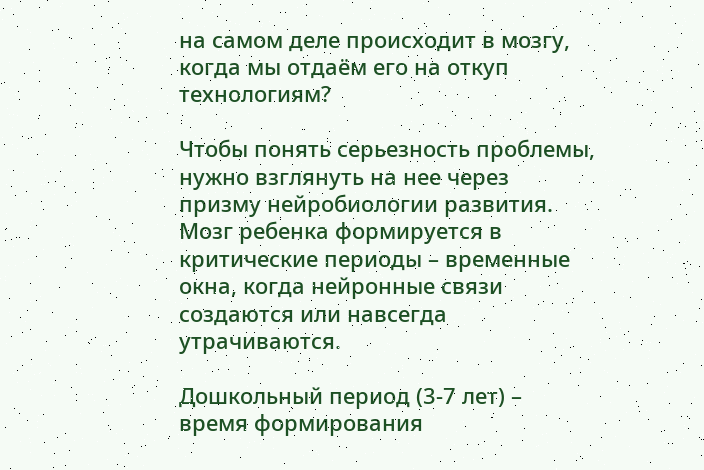на самом деле происходит в мозгу, когда мы отдаём его на откуп технологиям?

Чтобы понять серьезность проблемы, нужно взглянуть на нее через призму нейробиологии развития. Мозг ребенка формируется в критические периоды – временные окна, когда нейронные связи создаются или навсегда утрачиваются.

Дошкольный период (3-7 лет) – время формирования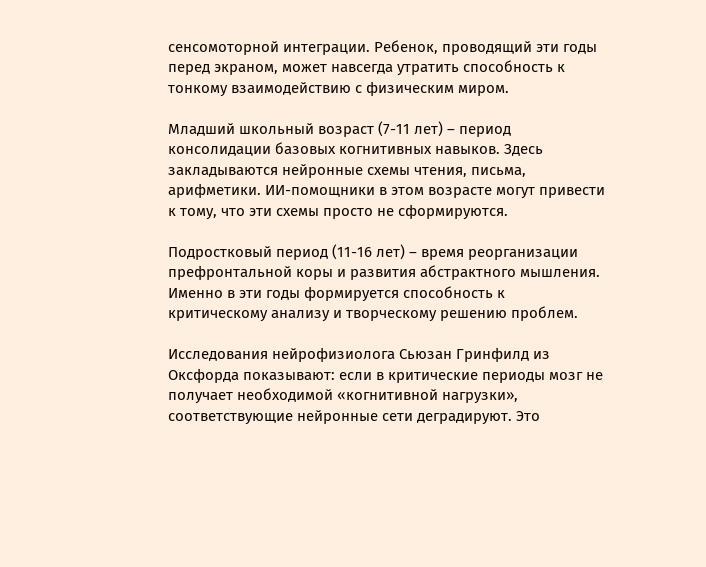сенсомоторной интеграции. Ребенок, проводящий эти годы перед экраном, может навсегда утратить способность к тонкому взаимодействию с физическим миром.

Младший школьный возраст (7-11 лет) – период консолидации базовых когнитивных навыков. Здесь закладываются нейронные схемы чтения, письма, арифметики. ИИ-помощники в этом возрасте могут привести к тому, что эти схемы просто не сформируются.

Подростковый период (11-16 лет) – время реорганизации префронтальной коры и развития абстрактного мышления. Именно в эти годы формируется способность к критическому анализу и творческому решению проблем.

Исследования нейрофизиолога Сьюзан Гринфилд из Оксфорда показывают: если в критические периоды мозг не получает необходимой «когнитивной нагрузки», соответствующие нейронные сети деградируют. Это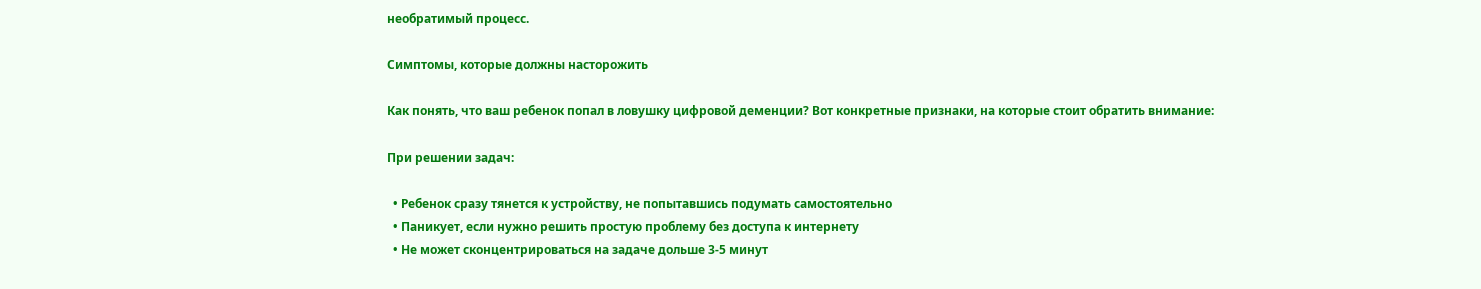необратимый процесс.

Симптомы, которые должны насторожить

Как понять, что ваш ребенок попал в ловушку цифровой деменции? Вот конкретные признаки, на которые стоит обратить внимание:

При решении задач:

  • Ребенок сразу тянется к устройству, не попытавшись подумать самостоятельно
  • Паникует, если нужно решить простую проблему без доступа к интернету
  • Не может сконцентрироваться на задаче дольше 3-5 минут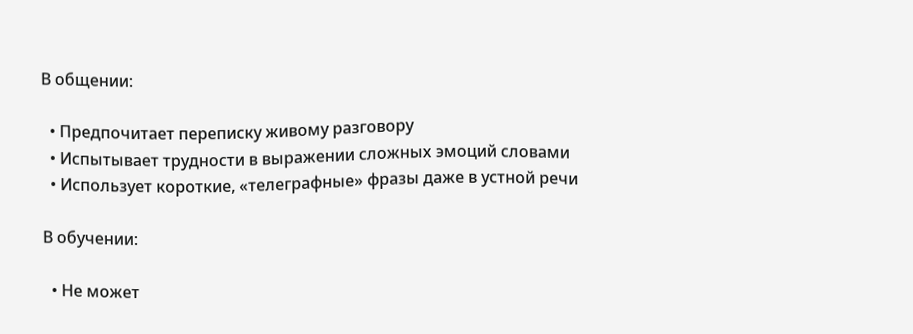В общении:

  • Предпочитает переписку живому разговору
  • Испытывает трудности в выражении сложных эмоций словами
  • Использует короткие, «телеграфные» фразы даже в устной речи

В обучении:

  • Не может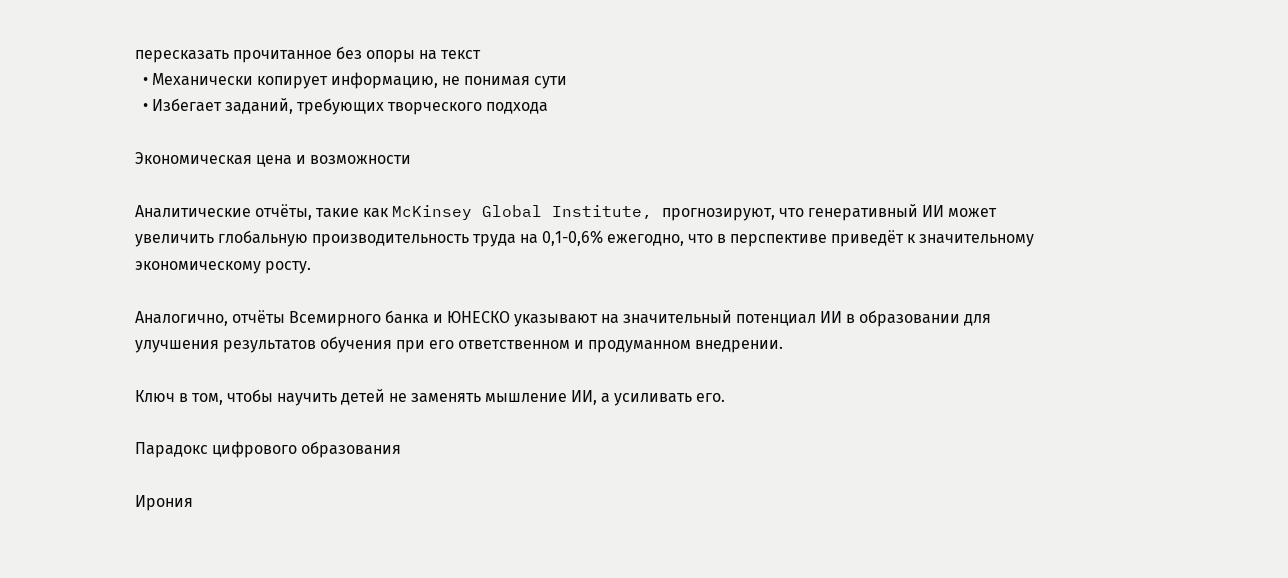пересказать прочитанное без опоры на текст
  • Механически копирует информацию, не понимая сути
  • Избегает заданий, требующих творческого подхода

Экономическая цена и возможности

Аналитические отчёты, такие как McKinsey Global Institute, прогнозируют, что генеративный ИИ может увеличить глобальную производительность труда на 0,1-0,6% ежегодно, что в перспективе приведёт к значительному экономическому росту.

Аналогично, отчёты Всемирного банка и ЮНЕСКО указывают на значительный потенциал ИИ в образовании для улучшения результатов обучения при его ответственном и продуманном внедрении.

Ключ в том, чтобы научить детей не заменять мышление ИИ, а усиливать его.

Парадокс цифрового образования

Ирония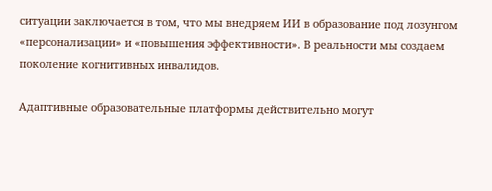ситуации заключается в том, что мы внедряем ИИ в образование под лозунгом «персонализации» и «повышения эффективности». В реальности мы создаем поколение когнитивных инвалидов.

Адаптивные образовательные платформы действительно могут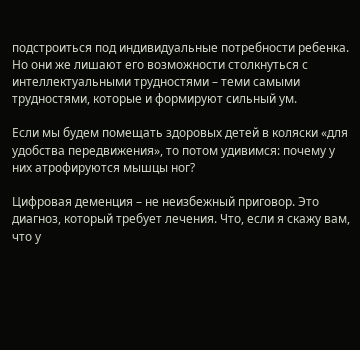подстроиться под индивидуальные потребности ребенка. Но они же лишают его возможности столкнуться с интеллектуальными трудностями – теми самыми трудностями, которые и формируют сильный ум.

Если мы будем помещать здоровых детей в коляски «для удобства передвижения», то потом удивимся: почему у них атрофируются мышцы ног?

Цифровая деменция – не неизбежный приговор. Это диагноз, который требует лечения. Что, если я скажу вам, что у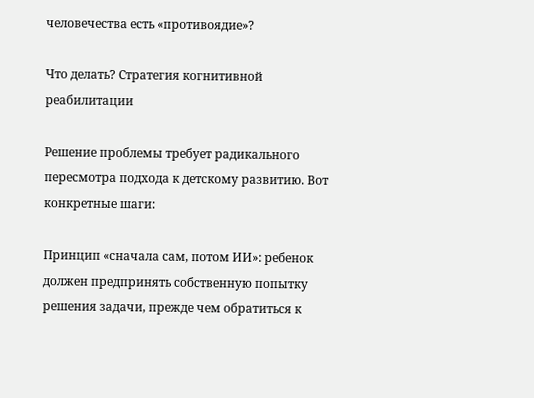человечества есть «противоядие»?

Что делать? Стратегия когнитивной реабилитации

Решение проблемы требует радикального пересмотра подхода к детскому развитию. Вот конкретные шаги:

Принцип «сначала сам, потом ИИ»: ребенок должен предпринять собственную попытку решения задачи, прежде чем обратиться к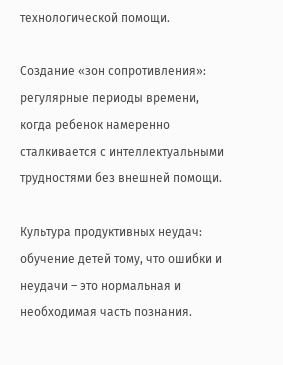технологической помощи.

Создание «зон сопротивления»: регулярные периоды времени, когда ребенок намеренно сталкивается с интеллектуальными трудностями без внешней помощи.

Культура продуктивных неудач: обучение детей тому, что ошибки и неудачи – это нормальная и необходимая часть познания.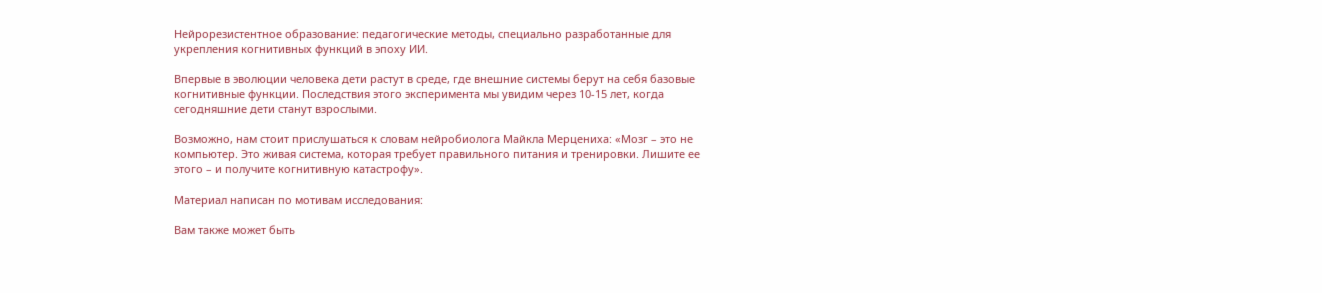Нейрорезистентное образование: педагогические методы, специально разработанные для укрепления когнитивных функций в эпоху ИИ.

Впервые в эволюции человека дети растут в среде, где внешние системы берут на себя базовые когнитивные функции. Последствия этого эксперимента мы увидим через 10-15 лет, когда сегодняшние дети станут взрослыми.

Возможно, нам стоит прислушаться к словам нейробиолога Майкла Мерцениха: «Мозг – это не компьютер. Это живая система, которая требует правильного питания и тренировки. Лишите ее этого – и получите когнитивную катастрофу».

Материал написан по мотивам исследования:

Вам также может быть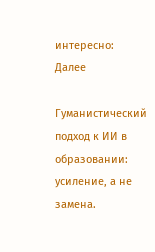интересно:
Далее

Гуманистический подход к ИИ в образовании: усиление, а не замена.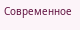Современное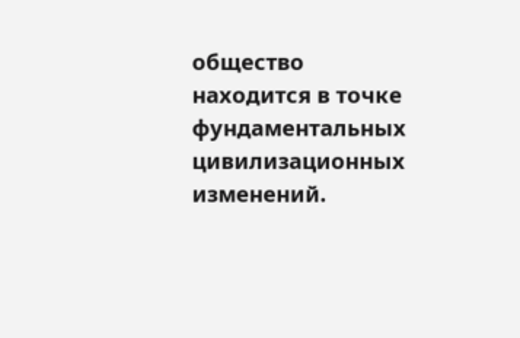общество находится в точке фундаментальных цивилизационных изменений.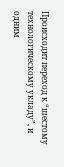Происходит переход к “шестому технологическому укладу”, и одним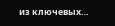из ключевых…